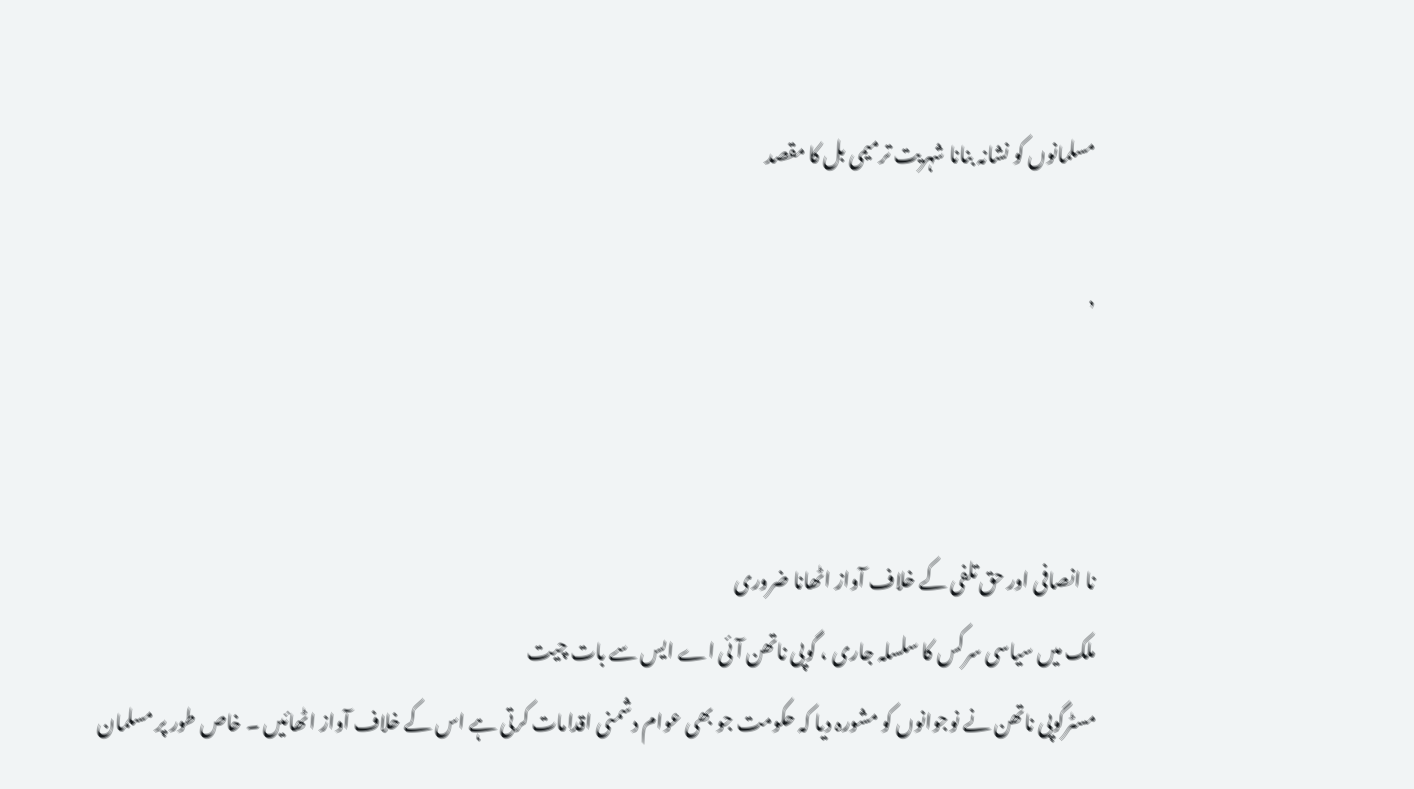مسلمانوں کو نشانہ بنانا شہریت ترمیمی بل کا مقصد

,



نا انصافی اور حق تلفی کے خلاف آواز اٹھانا ضروری
ملک میں سیاسی سرکس کا سلسلہ جاری ، گوپی ناتھن آئی اے ایس سے بات چیت
مسٹرگوپی ناتھن نے نوجوانوں کو مشورہ دیا کہ حکومت جو بھی عوام دشمنی اقدامات کرتی ہے اس کے خلاف آواز اٹھائیں ۔ خاص طور پر مسلمان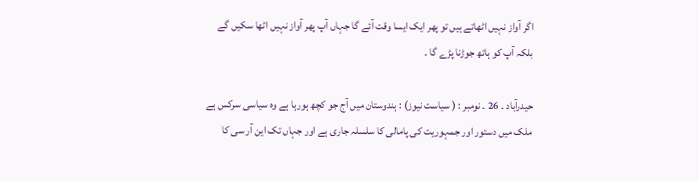اگر آواز نہیں اٹھاتے ہیں تو پھر ایک ایسا وقت آئے گا جہاں آپ پھر آواز نہیں اٹھا سکیں گے بلکہ آپ کو ہاتھ جوڑنا پڑے گا ۔

حیدرآباد ۔ 26 ۔ نومبر : ( سیاست نیوز) : ہندوستان میں آج جو کچھ ہورہا ہے وہ سیاسی سرکس ہے ملک میں دستور اور جمہوریت کی پامالی کا سلسلہ جاری ہے اور جہاں تک این آر سی کا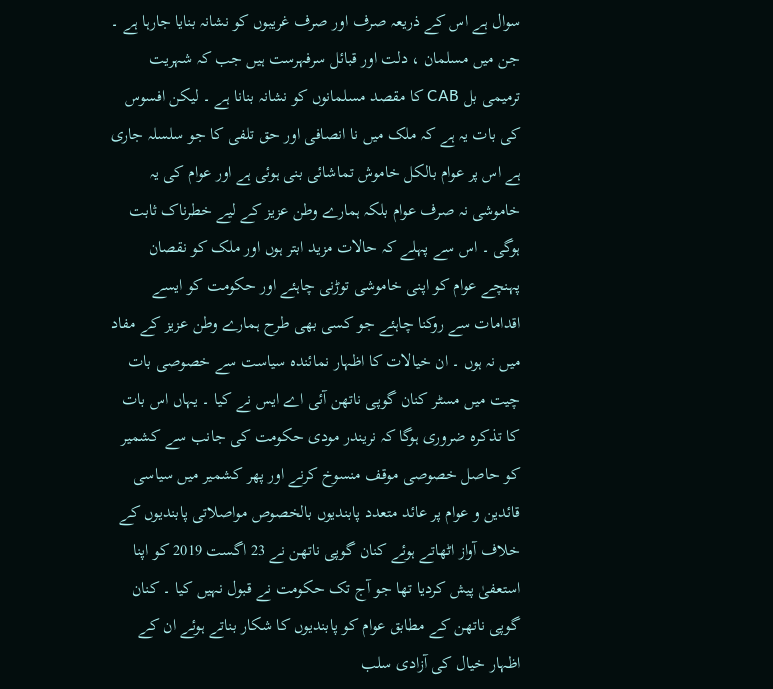سوال ہے اس کے ذریعہ صرف اور صرف غریبوں کو نشانہ بنایا جارہا ہے ۔ جن میں مسلمان ، دلت اور قبائل سرفہرست ہیں جب کہ شہریت ترمیمی بل CAB کا مقصد مسلمانوں کو نشانہ بنانا ہے ۔ لیکن افسوس کی بات یہ ہے کہ ملک میں نا انصافی اور حق تلفی کا جو سلسلہ جاری ہے اس پر عوام بالکل خاموش تماشائی بنی ہوئی ہے اور عوام کی یہ خاموشی نہ صرف عوام بلکہ ہمارے وطن عزیز کے لیے خطرناک ثابت ہوگی ۔ اس سے پہلے کہ حالات مزید ابتر ہوں اور ملک کو نقصان پہنچے عوام کو اپنی خاموشی توڑنی چاہئے اور حکومت کو ایسے اقدامات سے روکنا چاہئے جو کسی بھی طرح ہمارے وطن عزیز کے مفاد میں نہ ہوں ۔ ان خیالات کا اظہار نمائندہ سیاست سے خصوصی بات چیت میں مسٹر کنان گوپی ناتھن آئی اے ایس نے کیا ۔ یہاں اس بات کا تذکرہ ضروری ہوگا کہ نریندر مودی حکومت کی جانب سے کشمیر کو حاصل خصوصی موقف منسوخ کرنے اور پھر کشمیر میں سیاسی قائدین و عوام پر عائد متعدد پابندیوں بالخصوص مواصلاتی پابندیوں کے خلاف آواز اٹھاتے ہوئے کنان گوپی ناتھن نے 23 اگست 2019 کو اپنا استعفیٰ پیش کردیا تھا جو آج تک حکومت نے قبول نہیں کیا ۔ کنان گوپی ناتھن کے مطابق عوام کو پابندیوں کا شکار بناتے ہوئے ان کے اظہار خیال کی آزادی سلب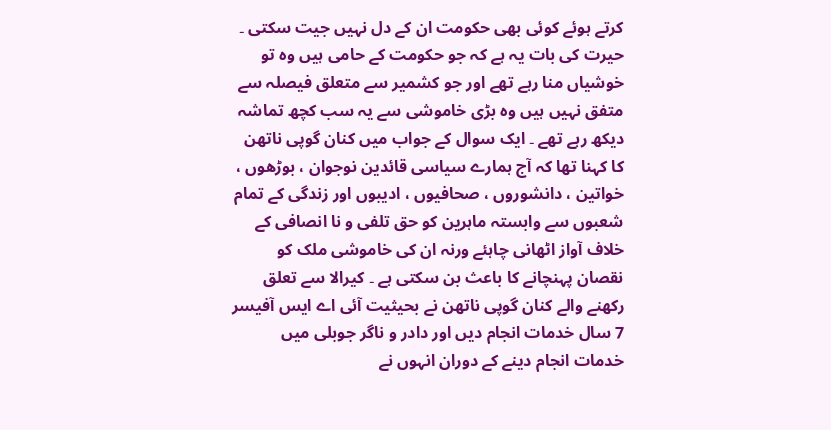کرتے ہوئے کوئی بھی حکومت ان کے دل نہیں جیت سکتی ۔ حیرت کی بات یہ ہے کہ جو حکومت کے حامی ہیں وہ تو خوشیاں منا رہے تھے اور جو کشمیر سے متعلق فیصلہ سے متفق نہیں ہیں وہ بڑی خاموشی سے یہ سب کچھ تماشہ دیکھ رہے تھے ۔ ایک سوال کے جواب میں کنان گوپی ناتھن کا کہنا تھا کہ آج ہمارے سیاسی قائدین نوجوان ، بوڑھوں ، خواتین ، دانشوروں ، صحافیوں ، ادیبوں اور زندگی کے تمام شعبوں سے وابستہ ماہرین کو حق تلفی و نا انصافی کے خلاف آواز اٹھانی چاہئے ورنہ ان کی خاموشی ملک کو نقصان پہنچانے کا باعث بن سکتی ہے ۔ کیرالا سے تعلق رکھنے والے کنان گوپی ناتھن نے بحیثیت آئی اے ایس آفیسر 7 سال خدمات انجام دیں اور دادر و ناگر جوبلی میں خدمات انجام دینے کے دوران انہوں نے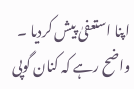اپنا استعفیٰ پیش کردیا ۔ واضح رہے کہ کنان گوپی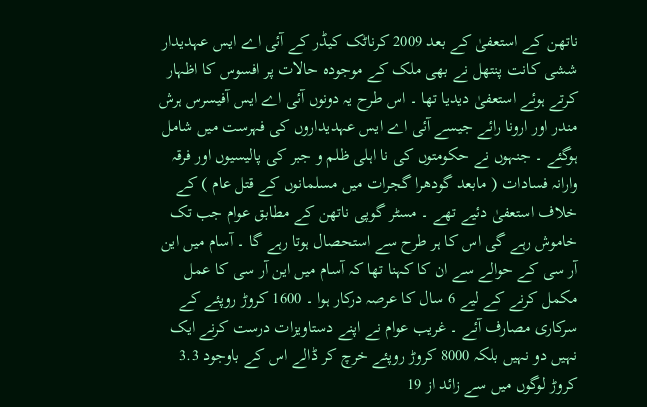ناتھن کے استعفیٰ کے بعد 2009 کرناٹک کیڈر کے آئی اے ایس عہدیدار ششی کانت پنتھل نے بھی ملک کے موجودہ حالات پر افسوس کا اظہار کرتے ہوئے استعفیٰ دیدیا تھا ۔ اس طرح یہ دونوں آئی اے ایس آفیسرس ہرش مندر اور ارونا رائے جیسے آئی اے ایس عہدیداروں کی فہرست میں شامل ہوگئے ۔ جنہوں نے حکومتوں کی نا اہلی ظلم و جبر کی پالیسیوں اور فرقہ وارانہ فسادات ( مابعد گودھرا گجرات میں مسلمانوں کے قتل عام ) کے خلاف استعفیٰ دئیے تھے ۔ مسٹر گوپی ناتھن کے مطابق عوام جب تک خاموش رہے گی اس کا ہر طرح سے استحصال ہوتا رہے گا ۔ آسام میں این آر سی کے حوالے سے ان کا کہنا تھا کہ آسام میں این آر سی کا عمل مکمل کرنے کے لیے 6 سال کا عرصہ درکار ہوا ۔ 1600 کروڑ روپئے کے سرکاری مصارف آئے ۔ غریب عوام نے اپنے دستاویزات درست کرنے ایک نہیں دو نہیں بلکہ 8000 کروڑ روپئے خرچ کر ڈالے اس کے باوجود 3.3 کروڑ لوگوں میں سے زائد از 19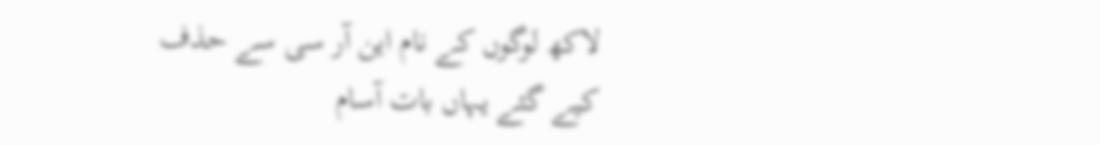لاکھ لوگوں کے نام این آر سی سے حذف کیے گئے یہاں بات آسام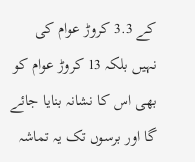کے 3.3 کروڑ عوام کی نہیں بلکہ 13 کروڑ عوام کو بھی اس کا نشانہ بنایا جائے گا اور برسوں تک یہ تماشہ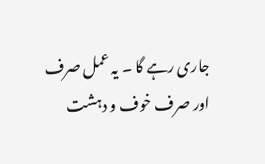جاری رہے گا ۔ یہ عمل صرف اور صرف خوف و دہشت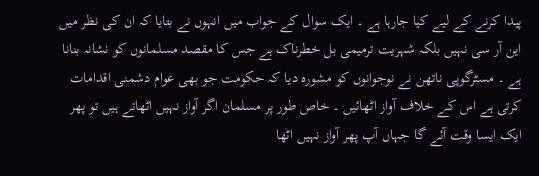پیدا کرنے کے لیے کیا جارہا ہے ۔ ایک سوال کے جواب میں انہوں نے بتایا کہ ان کی نظر میں این آر سی نہیں بلکہ شہریت ترمیمی بل خطرناک ہے جس کا مقصد مسلمانوں کو نشانہ بنانا ہے ۔ مسٹرگوپی ناتھن نے نوجوانوں کو مشورہ دیا کہ حکومت جو بھی عوام دشمنی اقدامات کرتی ہے اس کے خلاف آواز اٹھائیں ۔ خاص طور پر مسلمان اگر آواز نہیں اٹھاتے ہیں تو پھر ایک ایسا وقت آئے گا جہاں آپ پھر آواز نہیں اٹھا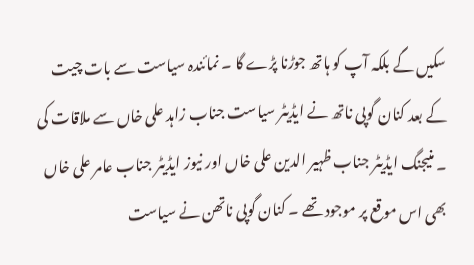سکیں گے بلکہ آپ کو ہاتھ جوڑنا پڑے گا ۔ نمائندہ سیاست سے بات چیت کے بعد کنان گوپی ناتھ نے ایڈیٹر سیاست جناب زاہد علی خاں سے ملاقات کی ۔ منیجنگ ایڈیٹر جناب ظہیر الدین علی خاں اور نیوز ایڈیٹر جناب عامر علی خاں بھی اس موقع پر موجود تھے ۔ کنان گوپی ناتھن نے سیاست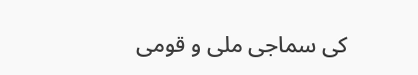کی سماجی ملی و قومی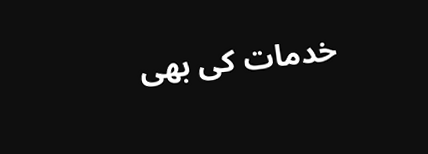خدمات کی بھی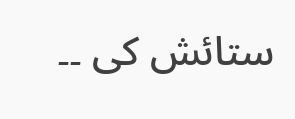ستائش کی ۔۔